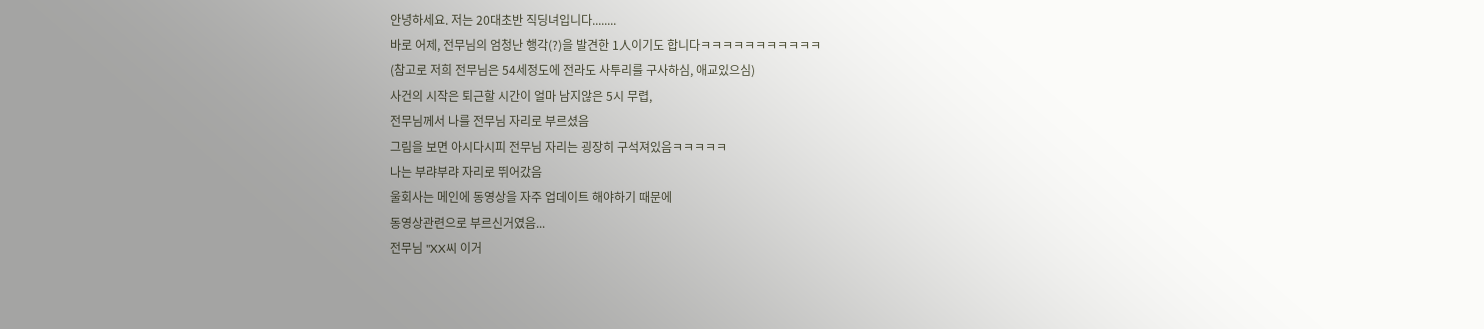안녕하세요. 저는 20대초반 직딩녀입니다........
바로 어제, 전무님의 엄청난 행각(?)을 발견한 1人이기도 합니다ㅋㅋㅋㅋㅋㅋㅋㅋㅋㅋㅋ
(참고로 저희 전무님은 54세정도에 전라도 사투리를 구사하심, 애교있으심)
사건의 시작은 퇴근할 시간이 얼마 남지않은 5시 무렵,
전무님께서 나를 전무님 자리로 부르셨음
그림을 보면 아시다시피 전무님 자리는 굉장히 구석져있음ㅋㅋㅋㅋㅋ
나는 부랴부랴 자리로 뛰어갔음
울회사는 메인에 동영상을 자주 업데이트 해야하기 때문에
동영상관련으로 부르신거였음...
전무님 "XX씨 이거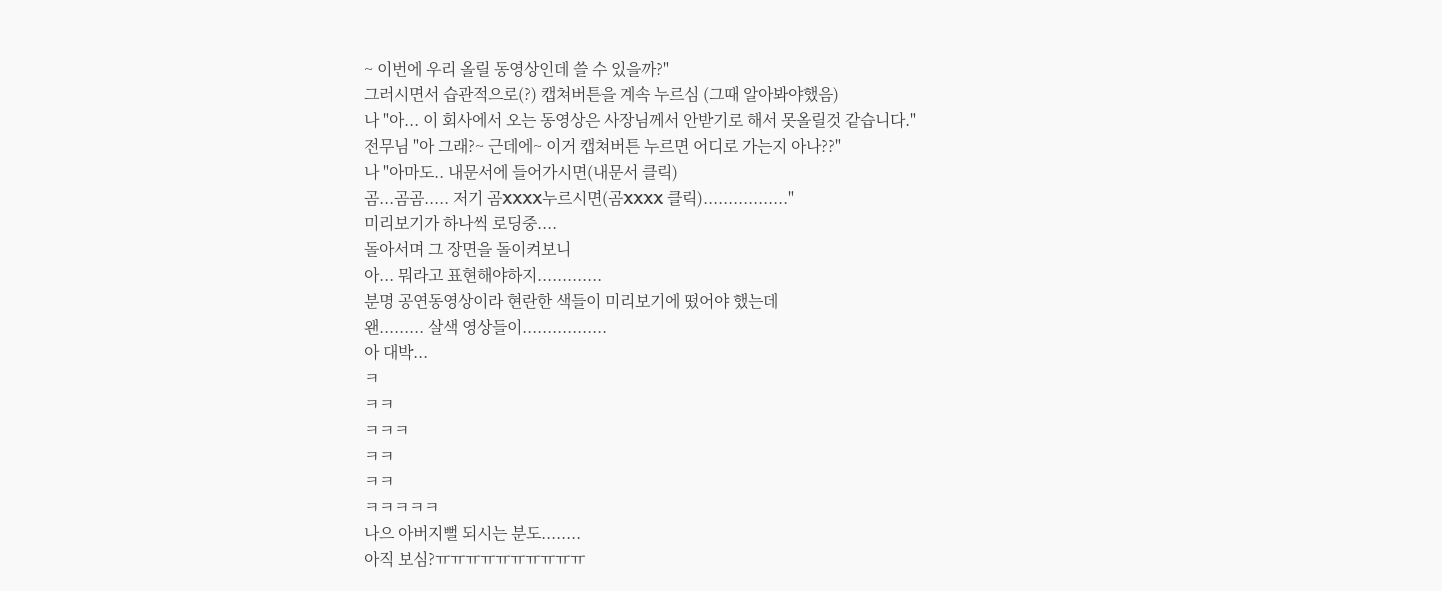~ 이번에 우리 올릴 동영상인데 쓸 수 있을까?"
그러시면서 습관적으로(?) 캡쳐버튼을 계속 누르심 (그때 알아봐야했음)
나 "아... 이 회사에서 오는 동영상은 사장님께서 안받기로 해서 못올릴것 같습니다."
전무님 "아 그래?~ 근데에~ 이거 캡쳐버튼 누르면 어디로 가는지 아나??"
나 "아마도.. 내문서에 들어가시면(내문서 클릭)
곰...곰곰..... 저기 곰XXXX누르시면(곰XXXX 클릭)................."
미리보기가 하나씩 로딩중....
돌아서며 그 장면을 돌이켜보니
아... 뭐라고 표현해야하지.............
분명 공연동영상이라 현란한 색들이 미리보기에 떴어야 했는데
왠......... 살색 영상들이.................
아 대박...
ㅋ
ㅋㅋ
ㅋㅋㅋ
ㅋㅋ
ㅋㅋ
ㅋㅋㅋㅋㅋ
나으 아버지뻘 되시는 분도........
아직 보심?ㅠㅠㅠㅠㅠㅠㅠㅠㅠㅠ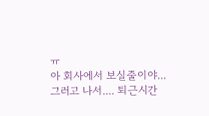ㅠ
아 회사에서 보실줄이야...
그러고 나서.... 퇴근시간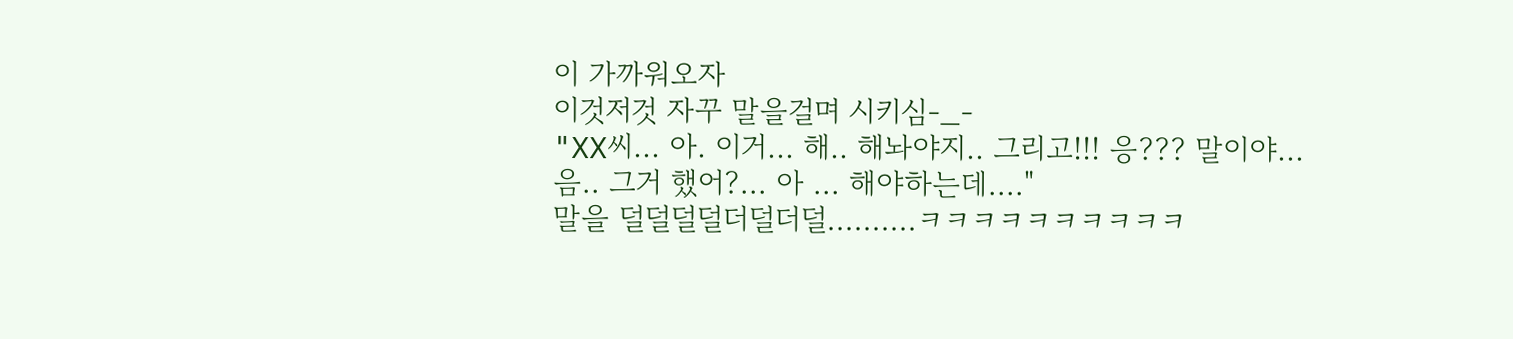이 가까워오자
이것저것 자꾸 말을걸며 시키심-_-
"XX씨... 아. 이거... 해.. 해놔야지.. 그리고!!! 응??? 말이야...
음.. 그거 했어?... 아 ... 해야하는데...."
말을 덜덜덜덜더덜더덜..........ㅋㅋㅋㅋㅋㅋㅋㅋㅋㅋ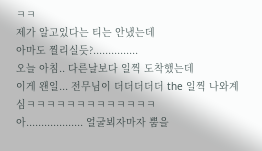ㅋㅋ
제가 알고있다는 티는 안냈는데
아마도 찔리실듯?...............
오늘 아침.. 다른날보다 일찍 도착했는데
이게 왠일... 전무님이 더더더더더 the 일찍 나와계심ㅋㅋㅋㅋㅋㅋㅋㅋㅋㅋㅋㅋㅋ
아................... 얼굴뵈자마자 뿜을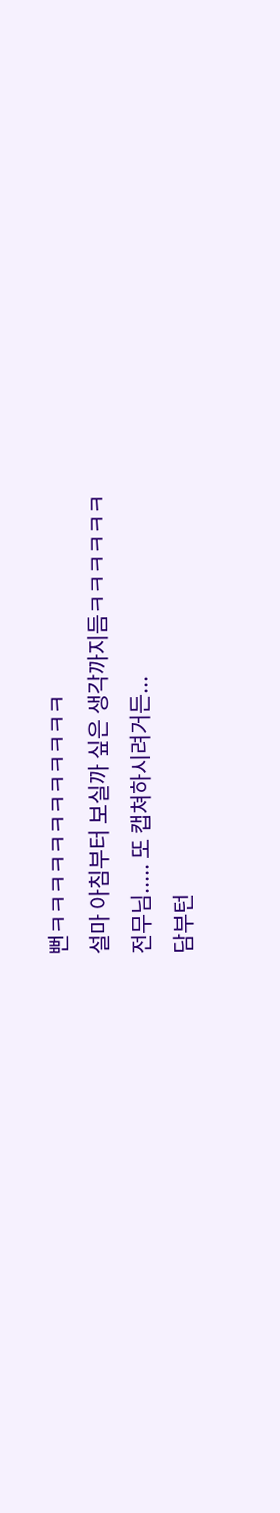뻔ㅋㅋㅋㅋㅋㅋㅋㅋㅋㅋㅋㅋ
설마 아침부터 보실까 싶은 생각까지듬ㅋㅋㅋㅋㅋㅋ
전무님..... 또 캡쳐하시려거든...
담부턴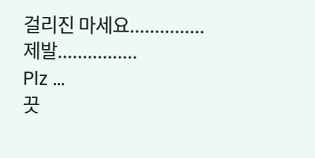걸리진 마세요...............
제발................
Plz ...
끗